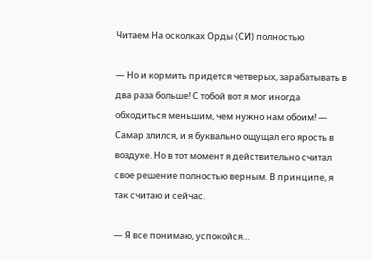Читаем На осколках Орды (СИ) полностью

— Но и кормить придется четверых, зарабатывать в два раза больше! С тобой вот я мог иногда обходиться меньшим, чем нужно нам обоим! — Самар злился, и я буквально ощущал его ярость в воздухе. Но в тот момент я действительно считал свое решение полностью верным. В принципе, я так считаю и сейчас.

— Я все понимаю, успокойся…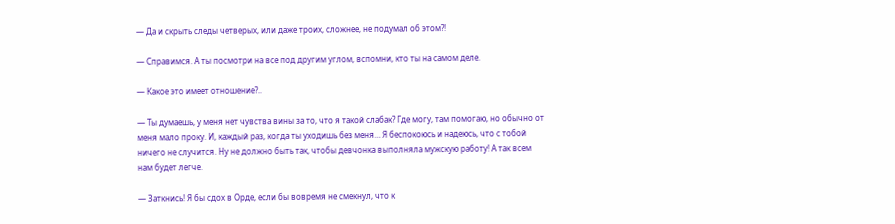— Да и скрыть следы четверых, или даже троих, сложнее, не подумал об этом?!

— Справимся. А ты посмотри на все под другим углом, вспомни, кто ты на самом деле.

— Какое это имеет отношение?..

— Ты думаешь, у меня нет чувства вины за то, что я такой слабак? Где могу, там помогаю, но обычно от меня мало проку. И, каждый раз, когда ты уходишь без меня… Я беспокоюсь и надеюсь, что с тобой ничего не случится. Ну не должно быть так, чтобы девчонка выполняла мужскую работу! А так всем нам будет легче.

— Заткнись! Я бы сдох в Орде, если бы вовремя не смекнул, что к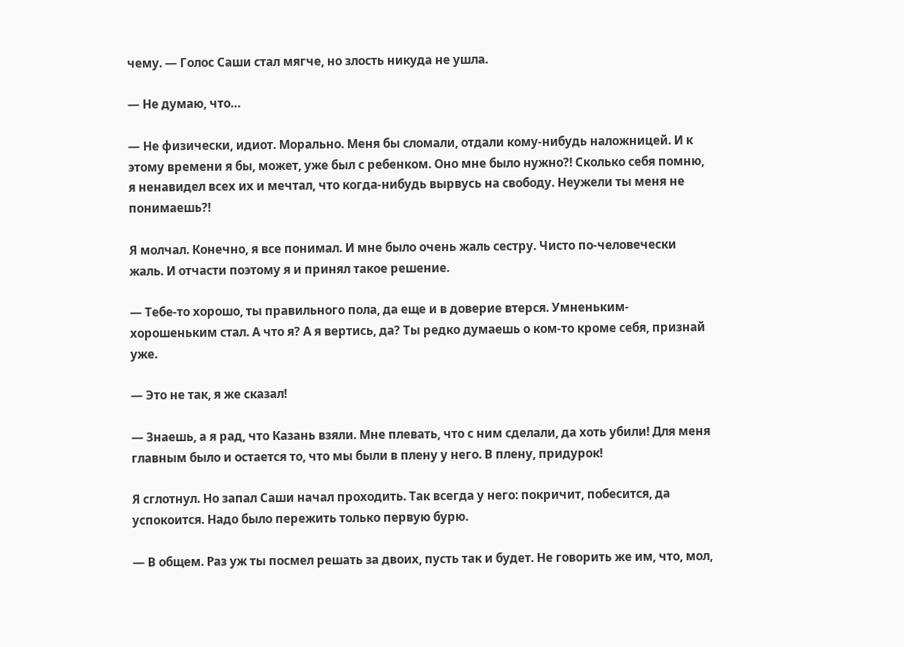чему. — Голос Саши стал мягче, но злость никуда не ушла.

— Не думаю, что…

— Не физически, идиот. Морально. Меня бы сломали, отдали кому-нибудь наложницей. И к этому времени я бы, может, уже был с ребенком. Оно мне было нужно?! Сколько себя помню, я ненавидел всех их и мечтал, что когда-нибудь вырвусь на свободу. Неужели ты меня не понимаешь?!

Я молчал. Конечно, я все понимал. И мне было очень жаль сестру. Чисто по-человечески жаль. И отчасти поэтому я и принял такое решение.

— Тебе-то хорошо, ты правильного пола, да еще и в доверие втерся. Умненьким-хорошеньким стал. А что я? А я вертись, да? Ты редко думаешь о ком-то кроме себя, признай уже.

— Это не так, я же сказал!

— Знаешь, а я рад, что Казань взяли. Мне плевать, что с ним сделали, да хоть убили! Для меня главным было и остается то, что мы были в плену у него. В плену, придурок!

Я сглотнул. Но запал Саши начал проходить. Так всегда у него: покричит, побесится, да успокоится. Надо было пережить только первую бурю.

— В общем. Раз уж ты посмел решать за двоих, пусть так и будет. Не говорить же им, что, мол,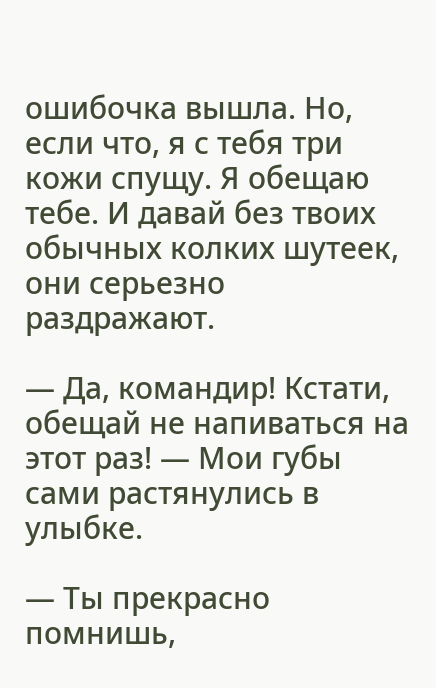ошибочка вышла. Но, если что, я с тебя три кожи спущу. Я обещаю тебе. И давай без твоих обычных колких шутеек, они серьезно раздражают.

— Да, командир! Кстати, обещай не напиваться на этот раз! — Мои губы сами растянулись в улыбке.

— Ты прекрасно помнишь,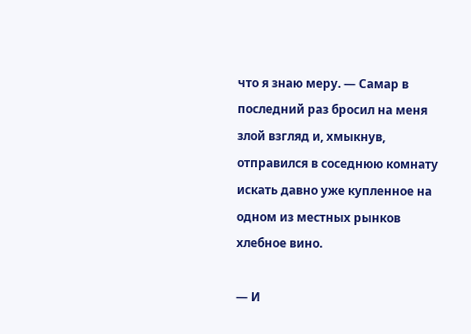что я знаю меру. — Самар в последний раз бросил на меня злой взгляд и, хмыкнув, отправился в соседнюю комнату искать давно уже купленное на одном из местных рынков хлебное вино.

— И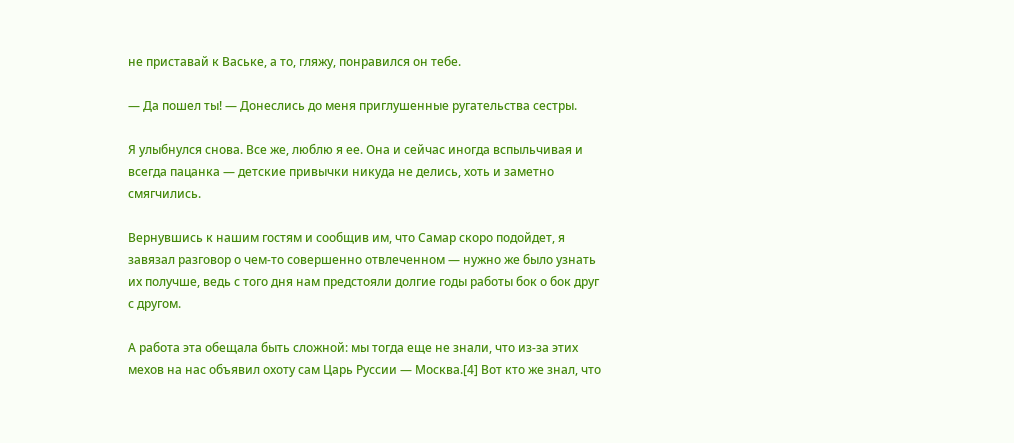не приставай к Ваське, а то, гляжу, понравился он тебе.

— Да пошел ты! — Донеслись до меня приглушенные ругательства сестры.

Я улыбнулся снова. Все же, люблю я ее. Она и сейчас иногда вспыльчивая и всегда пацанка — детские привычки никуда не делись, хоть и заметно смягчились.

Вернувшись к нашим гостям и сообщив им, что Самар скоро подойдет, я завязал разговор о чем-то совершенно отвлеченном — нужно же было узнать их получше, ведь с того дня нам предстояли долгие годы работы бок о бок друг с другом.

А работа эта обещала быть сложной: мы тогда еще не знали, что из-за этих мехов на нас объявил охоту сам Царь Руссии — Москва.[4] Вот кто же знал, что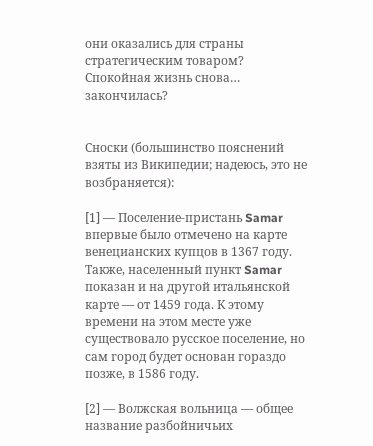они оказались для страны стратегическим товаром? Спокойная жизнь снова… закончилась?


Сноски (большинство пояснений взяты из Википедии; надеюсь, это не возбраняется):

[1] — Поселение-пристань Samar впервые было отмечено на карте венецианских купцов в 1367 году. Также, населенный пункт Samar показан и на другой итальянской карте — от 1459 года. К этому времени на этом месте уже существовало русское поселение, но сам город будет основан гораздо позже, в 1586 году.

[2] — Волжская вольница — общее название разбойничьих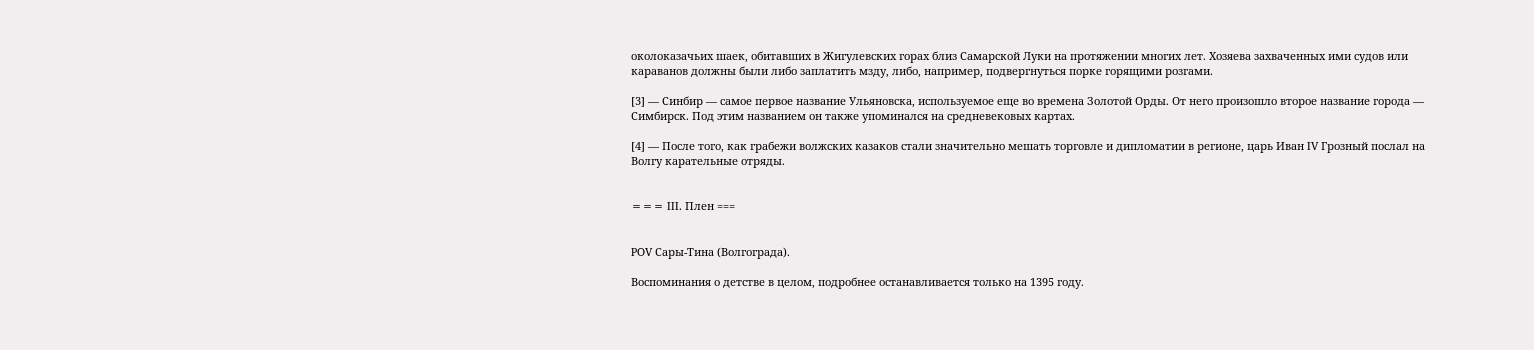околоказачьих шаек, обитавших в Жигулевских горах близ Самарской Луки на протяжении многих лет. Хозяева захваченных ими судов или караванов должны были либо заплатить мзду, либо, например, подвергнуться порке горящими розгами.

[3] — Синбир — самое первое название Ульяновска, используемое еще во времена Золотой Орды. От него произошло второе название города — Симбирск. Под этим названием он также упоминался на средневековых картах.

[4] — После того, как грабежи волжских казаков стали значительно мешать торговле и дипломатии в регионе, царь Иван IV Грозный послал на Волгу карательные отряды.


=== III. Плен ===


POV Сары-Тина (Волгограда).

Воспоминания о детстве в целом, подробнее останавливается только на 1395 году.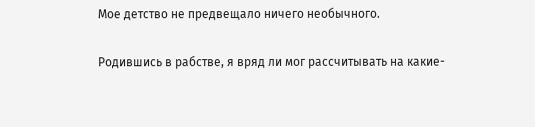Мое детство не предвещало ничего необычного.

Родившись в рабстве, я вряд ли мог рассчитывать на какие-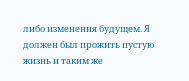либо изменения будущем. Я должен был прожить пустую жизнь и таким же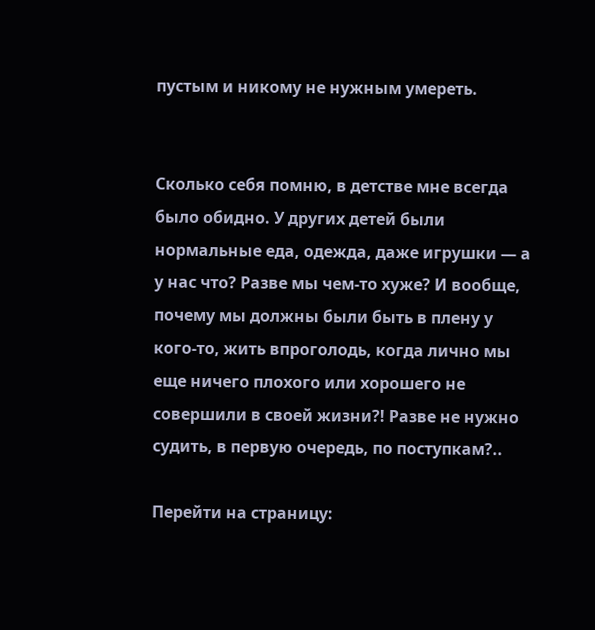пустым и никому не нужным умереть.


Сколько себя помню, в детстве мне всегда было обидно. У других детей были нормальные еда, одежда, даже игрушки — а у нас что? Разве мы чем-то хуже? И вообще, почему мы должны были быть в плену у кого-то, жить впроголодь, когда лично мы еще ничего плохого или хорошего не совершили в своей жизни?! Разве не нужно судить, в первую очередь, по поступкам?..

Перейти на страницу: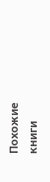Похожие книги